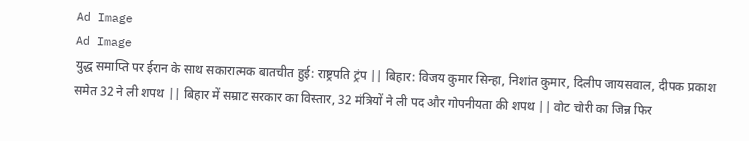Ad Image
Ad Image
युद्ध समाप्ति पर ईरान के साथ सकारात्मक बातचीत हुई: राष्ट्रपति ट्रंप || बिहार: विजय कुमार सिन्हा, निशांत कुमार, दिलीप जायसवाल, दीपक प्रकाश समेत 32 ने ली शपथ || बिहार में सम्राट सरकार का विस्तार, 32 मंत्रियों ने ली पद और गोपनीयता की शपथ || वोट चोरी का जिन्न फिर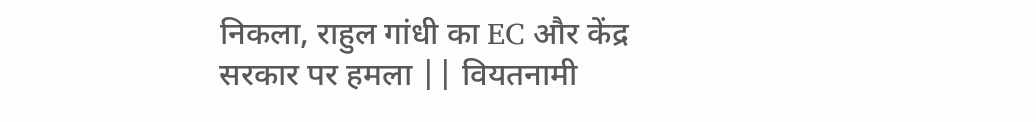निकला, राहुल गांधी का EC और केंद्र सरकार पर हमला || वियतनामी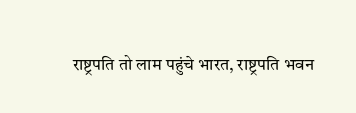राष्ट्रपति तो लाम पहुंचे भारत, राष्ट्रपति भवन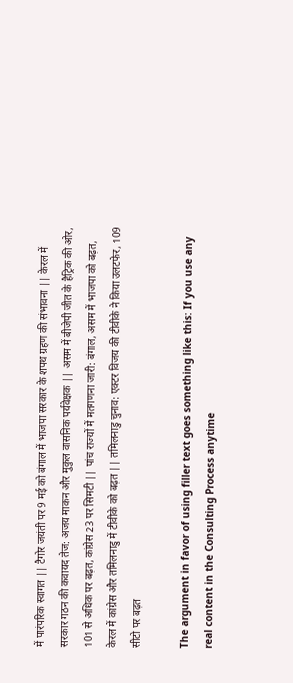में पारंपरिक स्वागत || टैगोर जयंती पर 9 मई को बंगाल में भाजपा सरकार के शपथ ग्रहण की संभावना || केरल में सरकार गठन की कवायद तेज: अजय माकन और मुकुल वासनिक पर्यवेक्षक || असम में बीजेपी जीत के हैट्रिक की ओर, 101 से अधिक पर बढ़त, कांग्रेस 23 पर सिमटी || पांच राज्यों में मतगणना जारी: बंगाल, असम में भाजपा को बढ़त, केरल में कांग्रेस और तमिलनाडु में टीवीके को बढ़त || तमिलनाडु चुनाव: एक्टर विजय की टीवीके ने किया उलटफेर, 109 सीटो पर बढ़त

The argument in favor of using filler text goes something like this: If you use any real content in the Consulting Process anytime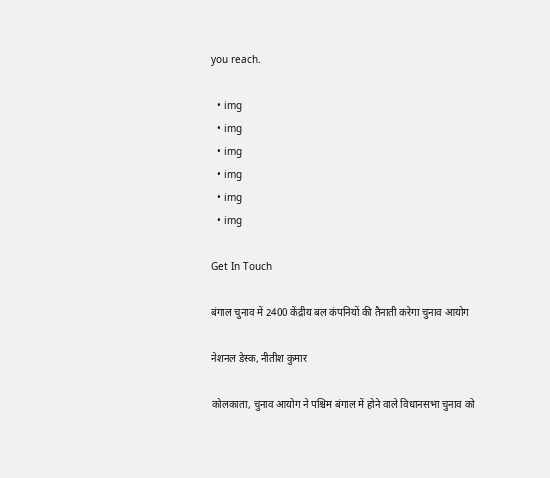you reach.

  • img
  • img
  • img
  • img
  • img
  • img

Get In Touch

बंगाल चुनाव में 2400 केंद्रीय बल कंपनियों की तैनाती करेगा चुनाव आयोग

नेशनल डेस्क, नीतीश कुमार

कोलकाता, चुनाव आयोग ने पश्चिम बंगाल में होने वाले विधानसभा चुनाव को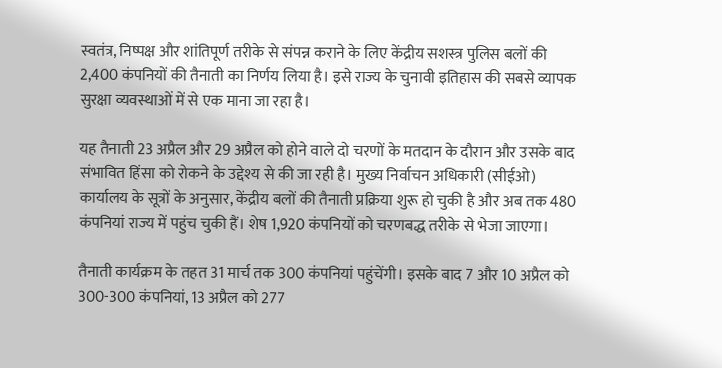स्वतंत्र, निष्पक्ष और शांतिपूर्ण तरीके से संपन्न कराने के लिए केंद्रीय सशस्त्र पुलिस बलों की 2,400 कंपनियों की तैनाती का निर्णय लिया है। इसे राज्य के चुनावी इतिहास की सबसे व्यापक सुरक्षा व्यवस्थाओं में से एक माना जा रहा है।

यह तैनाती 23 अप्रैल और 29 अप्रैल को होने वाले दो चरणों के मतदान के दौरान और उसके बाद संभावित हिंसा को रोकने के उद्देश्य से की जा रही है। मुख्य निर्वाचन अधिकारी (सीईओ) कार्यालय के सूत्रों के अनुसार, केंद्रीय बलों की तैनाती प्रक्रिया शुरू हो चुकी है और अब तक 480 कंपनियां राज्य में पहुंच चुकी हैं। शेष 1,920 कंपनियों को चरणबद्ध तरीके से भेजा जाएगा।

तैनाती कार्यक्रम के तहत 31 मार्च तक 300 कंपनियां पहुंचेंगी। इसके बाद 7 और 10 अप्रैल को 300-300 कंपनियां, 13 अप्रैल को 277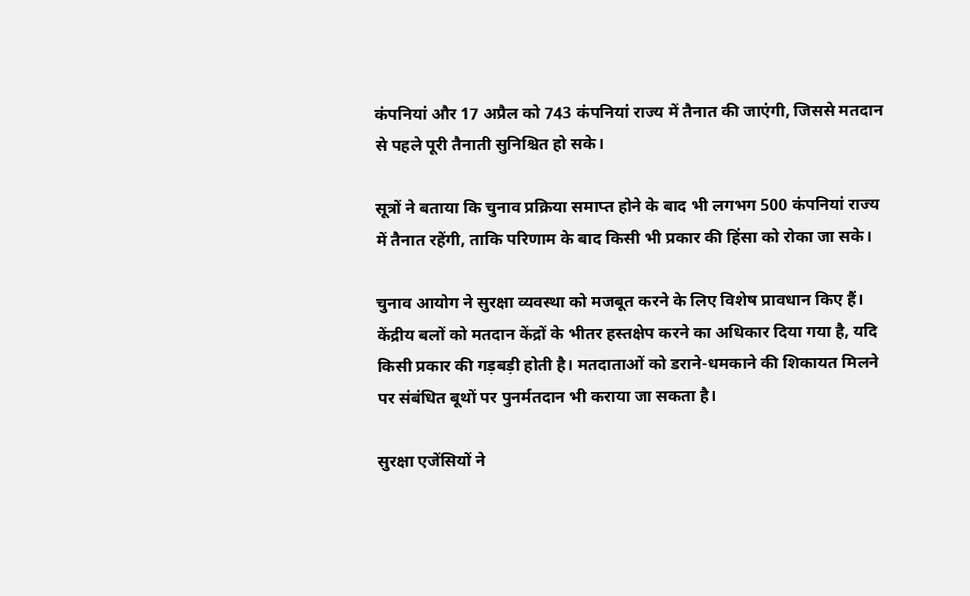कंपनियां और 17 अप्रैल को 743 कंपनियां राज्य में तैनात की जाएंगी, जिससे मतदान से पहले पूरी तैनाती सुनिश्चित हो सके।

सूत्रों ने बताया कि चुनाव प्रक्रिया समाप्त होने के बाद भी लगभग 500 कंपनियां राज्य में तैनात रहेंगी, ताकि परिणाम के बाद किसी भी प्रकार की हिंसा को रोका जा सके।

चुनाव आयोग ने सुरक्षा व्यवस्था को मजबूत करने के लिए विशेष प्रावधान किए हैं। केंद्रीय बलों को मतदान केंद्रों के भीतर हस्तक्षेप करने का अधिकार दिया गया है, यदि किसी प्रकार की गड़बड़ी होती है। मतदाताओं को डराने-धमकाने की शिकायत मिलने पर संबंधित बूथों पर पुनर्मतदान भी कराया जा सकता है।

सुरक्षा एजेंसियों ने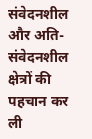संवेदनशील और अति-संवेदनशील क्षेत्रों की पहचान कर ली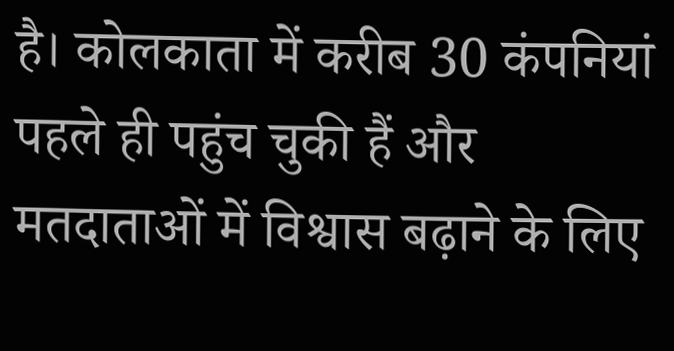है। कोलकाता में करीब 30 कंपनियां पहले ही पहुंच चुकी हैं और मतदाताओं में विश्वास बढ़ाने के लिए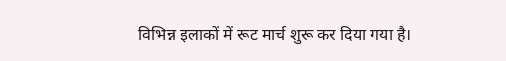विभिन्न इलाकों में रूट मार्च शुरू कर दिया गया है।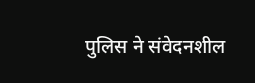पुलिस ने संवेदनशील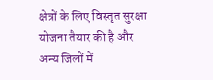क्षेत्रों के लिए विस्तृत सुरक्षा योजना तैयार की है और अन्य जिलों में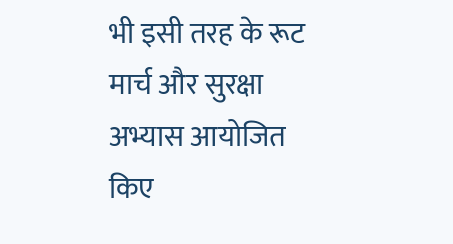भी इसी तरह के रूट मार्च और सुरक्षा अभ्यास आयोजित किए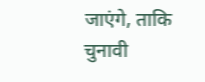जाएंगे, ताकि चुनावी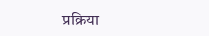प्रक्रिया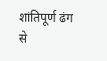शांतिपूर्ण ढंग से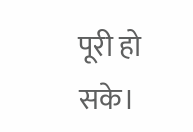पूरी हो सके।